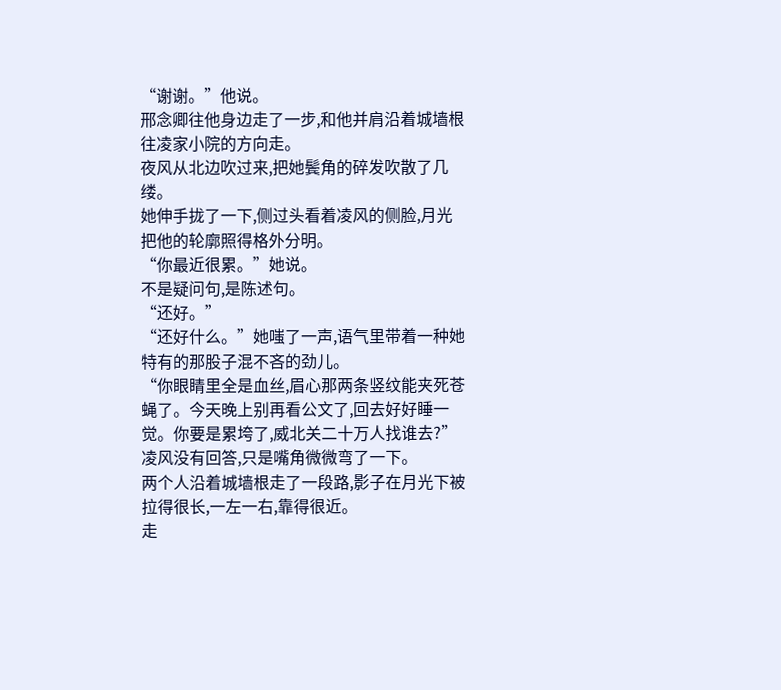“谢谢。”他说。
邢念卿往他身边走了一步,和他并肩沿着城墙根往凌家小院的方向走。
夜风从北边吹过来,把她鬓角的碎发吹散了几缕。
她伸手拢了一下,侧过头看着凌风的侧脸,月光把他的轮廓照得格外分明。
“你最近很累。”她说。
不是疑问句,是陈述句。
“还好。”
“还好什么。”她嗤了一声,语气里带着一种她特有的那股子混不吝的劲儿。
“你眼睛里全是血丝,眉心那两条竖纹能夹死苍蝇了。今天晚上别再看公文了,回去好好睡一觉。你要是累垮了,威北关二十万人找谁去?”
凌风没有回答,只是嘴角微微弯了一下。
两个人沿着城墙根走了一段路,影子在月光下被拉得很长,一左一右,靠得很近。
走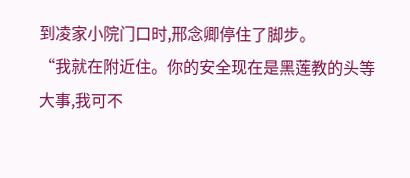到凌家小院门口时,邢念卿停住了脚步。
“我就在附近住。你的安全现在是黑莲教的头等大事,我可不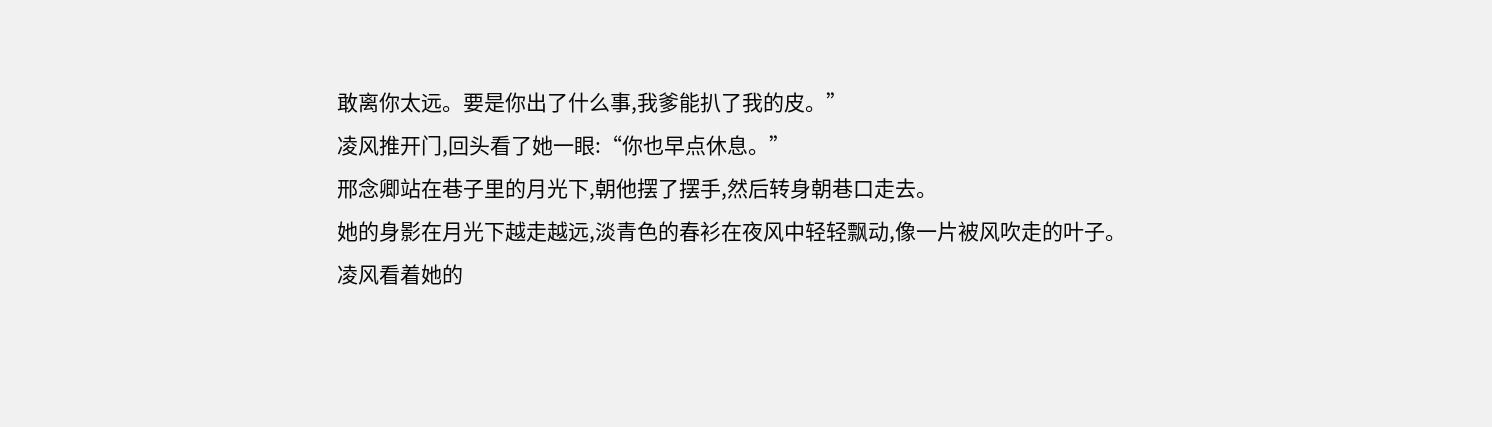敢离你太远。要是你出了什么事,我爹能扒了我的皮。”
凌风推开门,回头看了她一眼:“你也早点休息。”
邢念卿站在巷子里的月光下,朝他摆了摆手,然后转身朝巷口走去。
她的身影在月光下越走越远,淡青色的春衫在夜风中轻轻飘动,像一片被风吹走的叶子。
凌风看着她的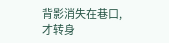背影消失在巷口,才转身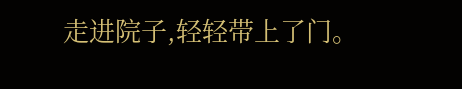走进院子,轻轻带上了门。